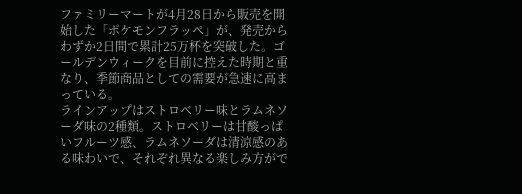ファミリーマートが4月28日から販売を開始した「ポケモンフラッペ」が、発売からわずか2日間で累計25万杯を突破した。ゴールデンウィークを目前に控えた時期と重なり、季節商品としての需要が急速に高まっている。
ラインアップはストロベリー味とラムネソーダ味の2種類。ストロベリーは甘酸っぱいフルーツ感、ラムネソーダは清涼感のある味わいで、それぞれ異なる楽しみ方がで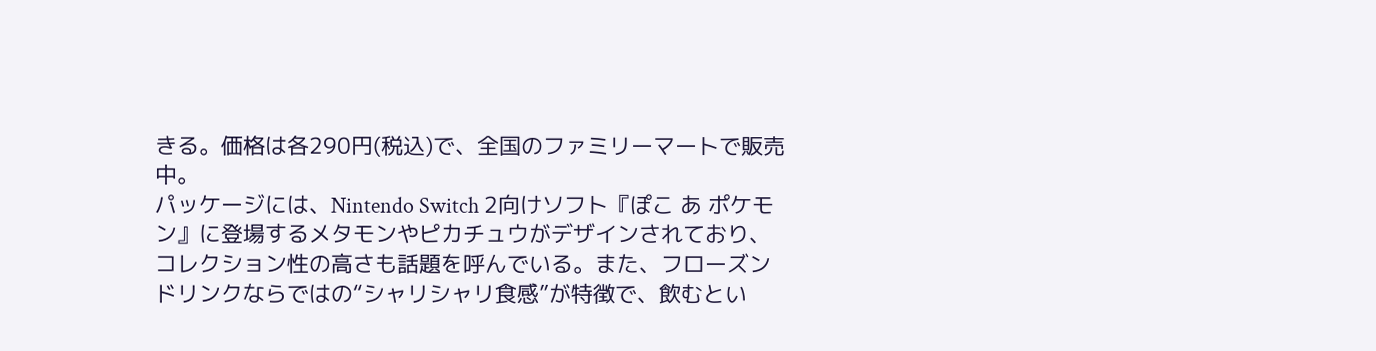きる。価格は各290円(税込)で、全国のファミリーマートで販売中。
パッケージには、Nintendo Switch 2向けソフト『ぽこ あ ポケモン』に登場するメタモンやピカチュウがデザインされており、コレクション性の高さも話題を呼んでいる。また、フローズンドリンクならではの“シャリシャリ食感”が特徴で、飲むとい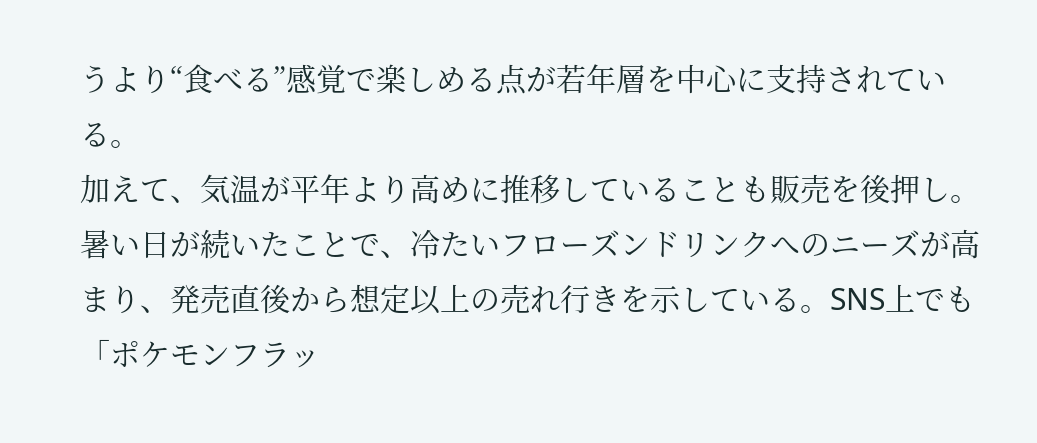うより“食べる”感覚で楽しめる点が若年層を中心に支持されている。
加えて、気温が平年より高めに推移していることも販売を後押し。暑い日が続いたことで、冷たいフローズンドリンクへのニーズが高まり、発売直後から想定以上の売れ行きを示している。SNS上でも「ポケモンフラッ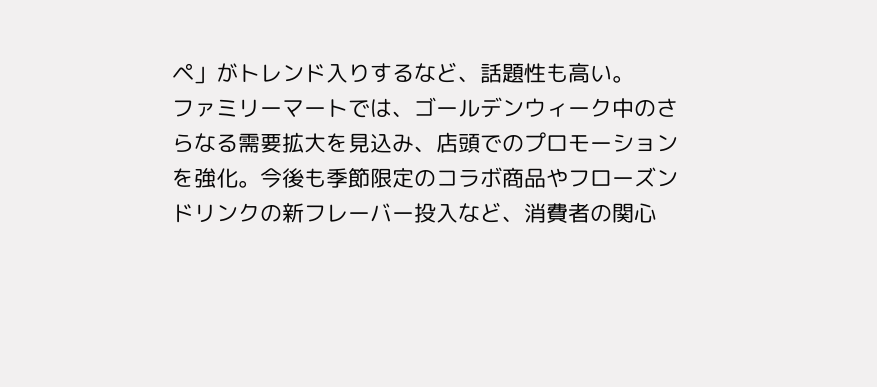ペ」がトレンド入りするなど、話題性も高い。
ファミリーマートでは、ゴールデンウィーク中のさらなる需要拡大を見込み、店頭でのプロモーションを強化。今後も季節限定のコラボ商品やフローズンドリンクの新フレーバー投入など、消費者の関心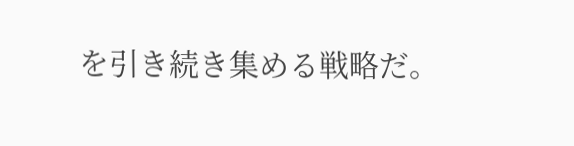を引き続き集める戦略だ。